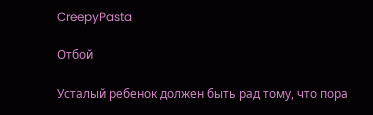CreepyPasta

Отбой

Усталый ребенок должен быть рад тому, что пора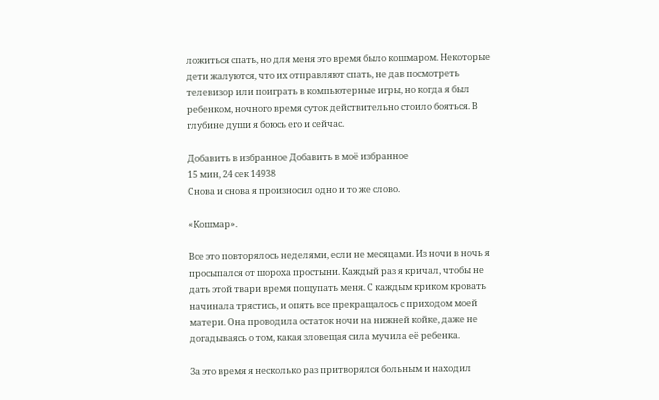ложиться спать, но для меня это время было кошмаром. Некоторые дети жалуются, что их отправляют спать, не дав посмотреть телевизор или поиграть в компьютерные игры, но когда я был ребенком, ночного время суток действительно стоило бояться. В глубине души я боюсь его и сейчас.

Добавить в избранное Добавить в моё избранное
15 мин, 24 сек 14938
Снова и снова я произносил одно и то же слово.

«Кошмар».

Все это повторялось неделями, если не месяцами. Из ночи в ночь я просыпался от шороха простыни. Каждый раз я кричал, чтобы не дать этой твари время пощупать меня. С каждым криком кровать начинала трястись, и опять все прекращалось с приходом моей матери. Она проводила остаток ночи на нижней койке, даже не догадываясь о том, какая зловещая сила мучила её ребенка.

За это время я несколько раз притворялся больным и находил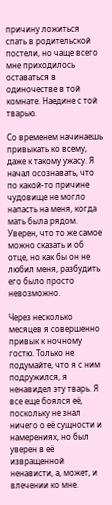причину ложиться спать в родительской постели, но чаще всего мне приходилось оставаться в одиночестве в той комнате. Наедине с той тварью.

Со временем начинаешь привыкать ко всему, даже к такому ужасу. Я начал осознавать, что по какой-то причине чудовище не могло напасть на меня, когда мать была рядом. Уверен, что то же самое можно сказать и об отце, но как бы он не любил меня, разбудить его было просто невозможно.

Через несколько месяцев я совершенно привык к ночному гостю. Только не подумайте, что я с ним подружился, я ненавидел эту тварь. Я все еще боялся её, поскольку не знал ничего о её сущности и намерениях, но был уверен в её извращенной ненависти, а, может, и влечении ко мне.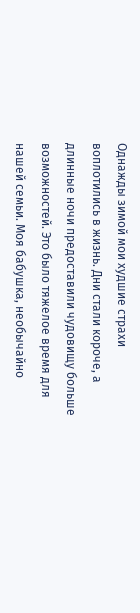Однажды зимой мои худшие страхи воплотились в жизнь. Дни стали короче, а длинные ночи предоставили чудовищу больше возможностей. Это было тяжелое время для нашей семьи. Моя бабушка, необычайно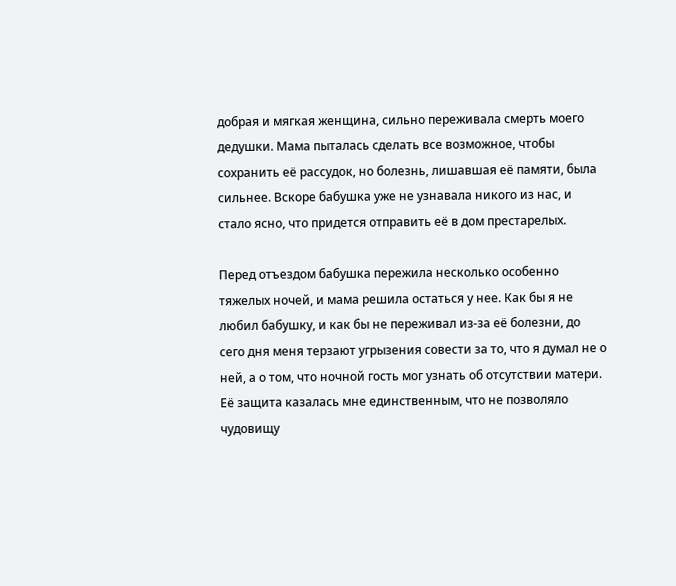добрая и мягкая женщина, сильно переживала смерть моего дедушки. Мама пыталась сделать все возможное, чтобы сохранить её рассудок, но болезнь, лишавшая её памяти, была сильнее. Вскоре бабушка уже не узнавала никого из нас, и стало ясно, что придется отправить её в дом престарелых.

Перед отъездом бабушка пережила несколько особенно тяжелых ночей, и мама решила остаться у нее. Как бы я не любил бабушку, и как бы не переживал из-за её болезни, до сего дня меня терзают угрызения совести за то, что я думал не о ней, а о том, что ночной гость мог узнать об отсутствии матери. Её защита казалась мне единственным, что не позволяло чудовищу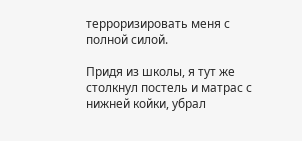терроризировать меня с полной силой.

Придя из школы, я тут же столкнул постель и матрас с нижней койки, убрал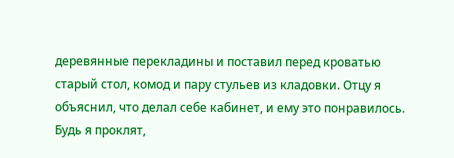деревянные перекладины и поставил перед кроватью старый стол, комод и пару стульев из кладовки. Отцу я объяснил, что делал себе кабинет, и ему это понравилось. Будь я проклят,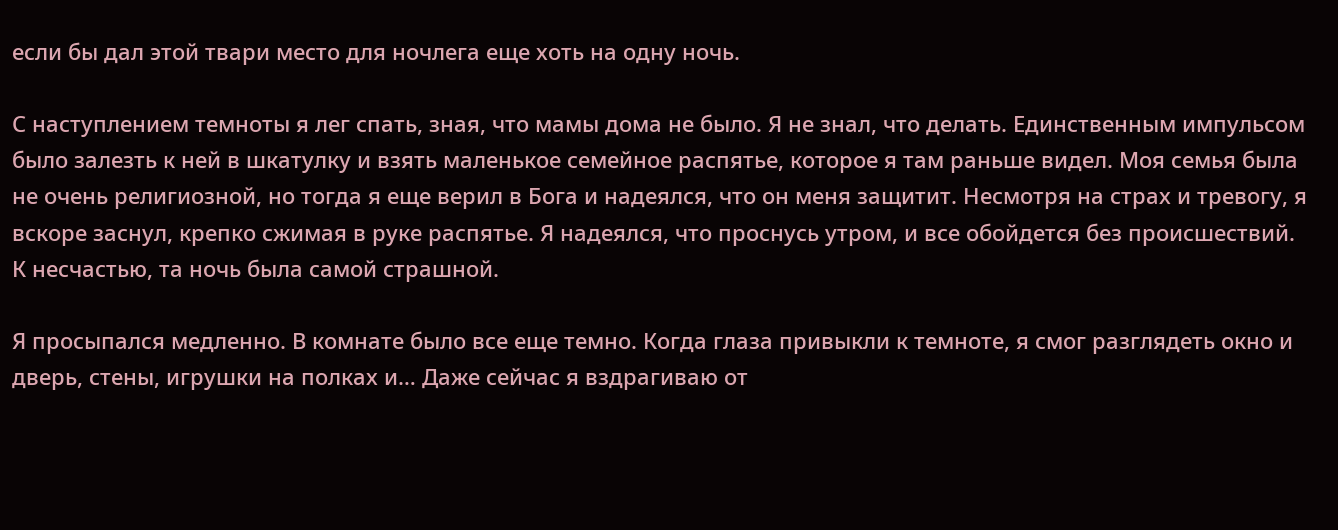если бы дал этой твари место для ночлега еще хоть на одну ночь.

С наступлением темноты я лег спать, зная, что мамы дома не было. Я не знал, что делать. Единственным импульсом было залезть к ней в шкатулку и взять маленькое семейное распятье, которое я там раньше видел. Моя семья была не очень религиозной, но тогда я еще верил в Бога и надеялся, что он меня защитит. Несмотря на страх и тревогу, я вскоре заснул, крепко сжимая в руке распятье. Я надеялся, что проснусь утром, и все обойдется без происшествий. К несчастью, та ночь была самой страшной.

Я просыпался медленно. В комнате было все еще темно. Когда глаза привыкли к темноте, я смог разглядеть окно и дверь, стены, игрушки на полках и… Даже сейчас я вздрагиваю от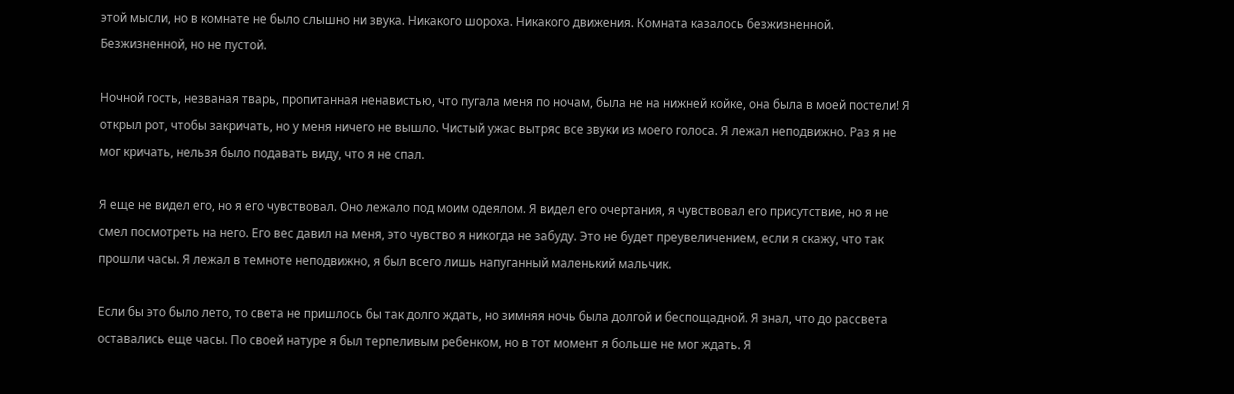этой мысли, но в комнате не было слышно ни звука. Никакого шороха. Никакого движения. Комната казалось безжизненной. Безжизненной, но не пустой.

Ночной гость, незваная тварь, пропитанная ненавистью, что пугала меня по ночам, была не на нижней койке, она была в моей постели! Я открыл рот, чтобы закричать, но у меня ничего не вышло. Чистый ужас вытряс все звуки из моего голоса. Я лежал неподвижно. Раз я не мог кричать, нельзя было подавать виду, что я не спал.

Я еще не видел его, но я его чувствовал. Оно лежало под моим одеялом. Я видел его очертания, я чувствовал его присутствие, но я не смел посмотреть на него. Его вес давил на меня, это чувство я никогда не забуду. Это не будет преувеличением, если я скажу, что так прошли часы. Я лежал в темноте неподвижно, я был всего лишь напуганный маленький мальчик.

Если бы это было лето, то света не пришлось бы так долго ждать, но зимняя ночь была долгой и беспощадной. Я знал, что до рассвета оставались еще часы. По своей натуре я был терпеливым ребенком, но в тот момент я больше не мог ждать. Я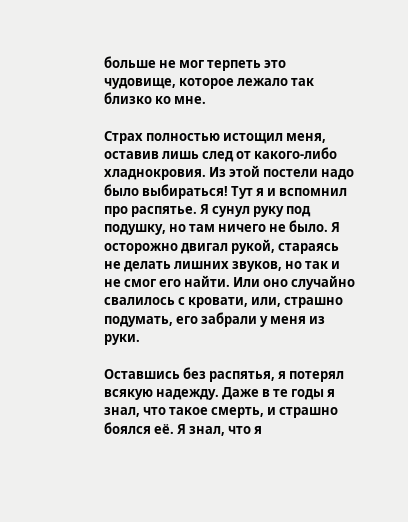больше не мог терпеть это чудовище, которое лежало так близко ко мне.

Страх полностью истощил меня, оставив лишь след от какого-либо хладнокровия. Из этой постели надо было выбираться! Тут я и вспомнил про распятье. Я сунул руку под подушку, но там ничего не было. Я осторожно двигал рукой, стараясь не делать лишних звуков, но так и не смог его найти. Или оно случайно свалилось с кровати, или, страшно подумать, его забрали у меня из руки.

Оставшись без распятья, я потерял всякую надежду. Даже в те годы я знал, что такое смерть, и страшно боялся её. Я знал, что я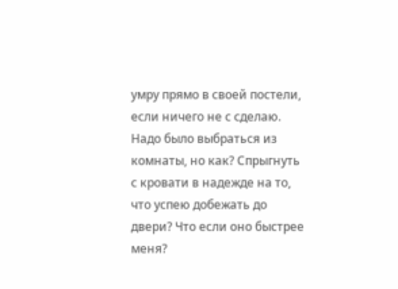умру прямо в своей постели, если ничего не с сделаю. Надо было выбраться из комнаты, но как? Спрыгнуть с кровати в надежде на то, что успею добежать до двери? Что если оно быстрее меня?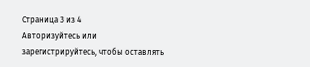Страница 3 из 4
Авторизуйтесь или зарегистрируйтесь, чтобы оставлять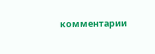комментарии